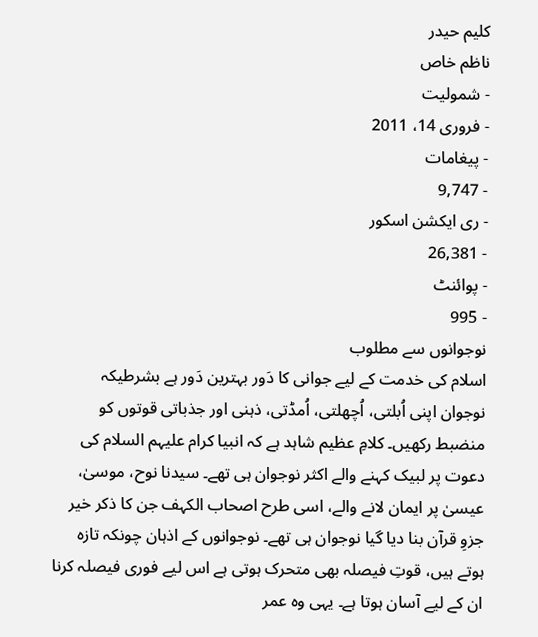کلیم حیدر
ناظم خاص
- شمولیت
- فروری 14، 2011
- پیغامات
- 9,747
- ری ایکشن اسکور
- 26,381
- پوائنٹ
- 995
نوجوانوں سے مطلوب
اسلام کی خدمت کے لیے جوانی کا دَور بہترین دَور ہے بشرطیکہ نوجوان اپنی اُبلتی، اُچھلتی، اُمڈتی، ذہنی اور جذباتی قوتوں کو منضبط رکھیں۔ کلامِ عظیم شاہد ہے کہ انبیا کرام علیہم السلام کی دعوت پر لبیک کہنے والے اکثر نوجوان ہی تھے۔ سیدنا نوح، موسیٰ، عیسیٰ پر ایمان لانے والے، اسی طرح اصحاب الکہف جن کا ذکر خیر جزوِ قرآن بنا دیا گیا نوجوان ہی تھے۔ نوجوانوں کے اذہان چونکہ تازہ ہوتے ہیں، قوتِ فیصلہ بھی متحرک ہوتی ہے اس لیے فوری فیصلہ کرنا ان کے لیے آسان ہوتا ہے۔ یہی وہ عمر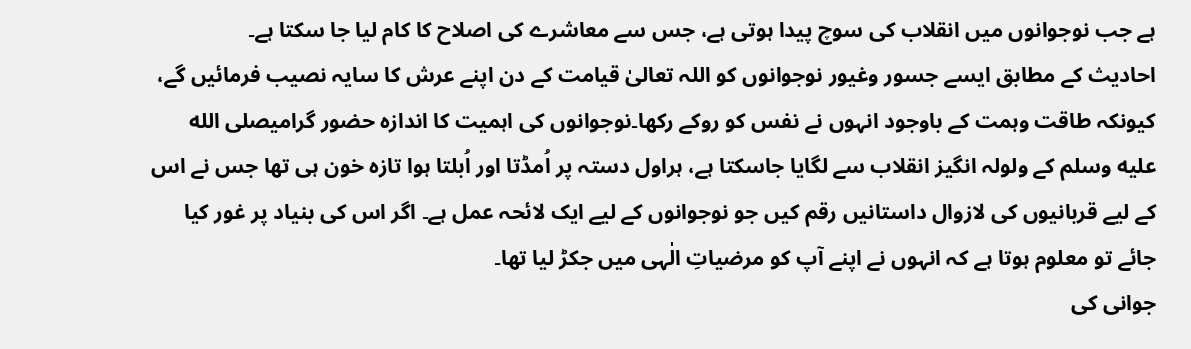ہے جب نوجوانوں میں انقلاب کی سوچ پیدا ہوتی ہے، جس سے معاشرے کی اصلاح کا کام لیا جا سکتا ہے۔
احادیث کے مطابق ایسے جسور وغیور نوجوانوں کو اللہ تعالیٰ قیامت کے دن اپنے عرش کا سایہ نصیب فرمائیں گے، کیونکہ طاقت وہمت کے باوجود انہوں نے نفس کو روکے رکھا۔نوجوانوں کی اہمیت کا اندازہ حضور گرامیصلى الله عليه وسلم کے ولولہ انگیز انقلاب سے لگایا جاسکتا ہے، ہراول دستہ پر اُمڈتا اور اُبلتا ہوا تازہ خون ہی تھا جس نے اس کے لیے قربانیوں کی لازوال داستانیں رقم کیں جو نوجوانوں کے لیے ایک لائحہ عمل ہے۔ اگر اس کی بنیاد پر غور کیا جائے تو معلوم ہوتا ہے کہ انہوں نے اپنے آپ کو مرضیاتِ الٰہی میں جکڑ لیا تھا۔
جوانی کی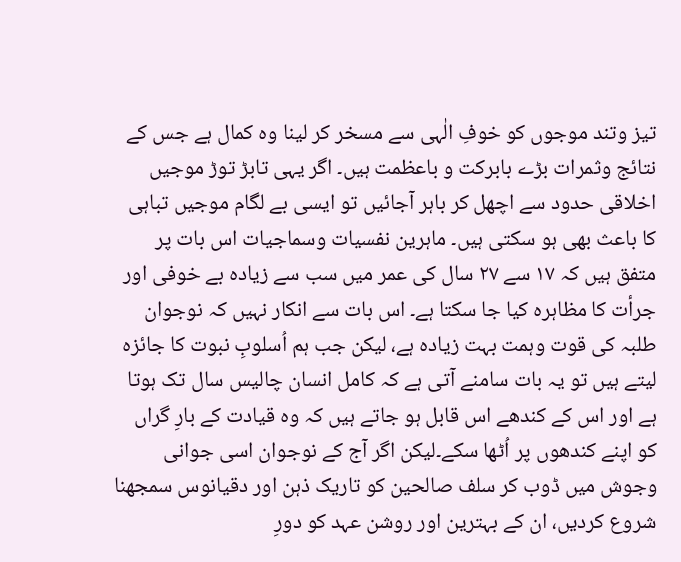تیز وتند موجوں کو خوفِ الٰہی سے مسخر کر لینا وہ کمال ہے جس کے نتائج وثمرات بڑے بابرکت و باعظمت ہیں۔ اگر یہی تابڑ توڑ موجیں اخلاقی حدود سے اچھل کر باہر آجائیں تو ایسی بے لگام موجیں تباہی کا باعث بھی ہو سکتی ہیں۔ ماہرین نفسیات وسماجیات اس بات پر متفق ہیں کہ ۱۷ سے ۲۷ سال کی عمر میں سب سے زیادہ بے خوفی اور جرأت کا مظاہرہ کیا جا سکتا ہے۔ اس بات سے انکار نہیں کہ نوجوان طلبہ کی قوت وہمت بہت زیادہ ہے، لیکن جب ہم اُسلوبِ نبوت کا جائزہ لیتے ہیں تو یہ بات سامنے آتی ہے کہ کامل انسان چالیس سال تک ہوتا ہے اور اس کے کندھے اس قابل ہو جاتے ہیں کہ وہ قیادت کے بارِ گراں کو اپنے کندھوں پر اُٹھا سکے۔لیکن اگر آج کے نوجوان اسی جوانی وجوش میں ڈوب کر سلف صالحین کو تاریک ذہن اور دقیانوس سمجھنا شروع کردیں، ان کے بہترین اور روشن عہد کو دورِ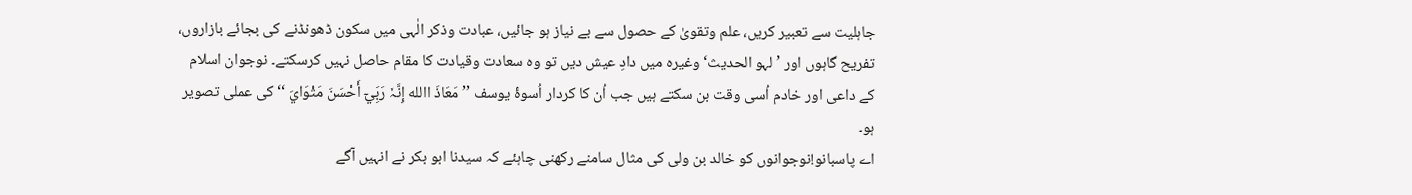جاہلیت سے تعبیر کریں، علم وتقویٰ کے حصول سے بے نیاز ہو جائیں، عبادت وذکر الٰہی میں سکون ڈھونڈنے کی بجائے بازاروں، تفریح گاہوں اور ’لہو الحدیث‘ وغیرہ میں دادِ عیش دیں تو وہ سعادت وقیادت کا مقام حاصل نہیں کرسکتے۔ نوجوان اسلام کے داعی اور خادم اُسی وقت بن سکتے ہیں جب اُن کا کردار اُسوۂ یوسف ’’ مَعَاذَ االله إِنَّہٗ رَبَِيٓ أَحْسَنَ مَثْوَايَ ‘‘ کی عملی تصویر ہو۔
اے پاسبانو!نوجوانوں کو خالد بن ولی کی مثال سامنے رکھنی چاہئے کہ سیدنا ابو بکر نے انہیں آگے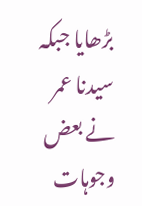بڑھایا جبکہ سیدنا عمر نے بعض وجوہات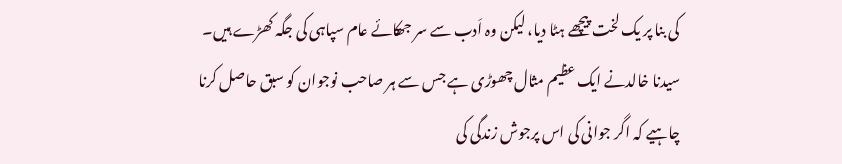کی بنا پر یک لخت پیچھے ہٹا دیا، لیکن وہ اَدب سے سر جھکائے عام سپاہی کی جگہ کھڑے ہیں۔ سیدنا خالدنے ایک عظیم مثال چھوڑی ہے جس سے ہر صاحب نوجوان کو سبق حاصل کرنا چاہیے کہ اگر جوانی کی اس پرجوش زندگی کی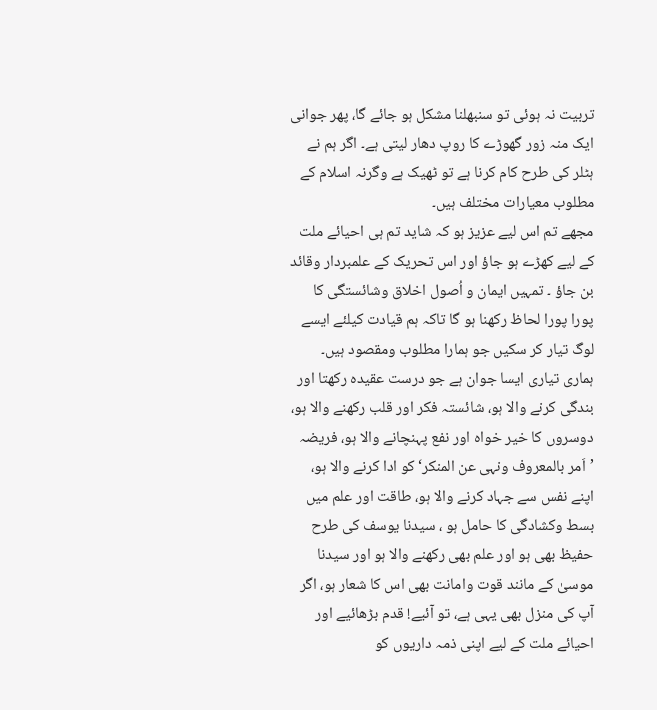تربیت نہ ہوئی تو سنبھلنا مشکل ہو جائے گا، پھر جوانی ایک منہ زور گھوڑے کا روپ دھار لیتی ہے۔ اگر ہم نے ہٹلر کی طرح کام کرنا ہے تو ٹھیک ہے وگرنہ اسلام کے مطلوب معیارات مختلف ہیں۔
مجھے تم اس لیے عزیز ہو کہ شاید تم ہی احیائے ملت کے لیے کھڑے ہو جاؤ اور اس تحریک کے علمبردار وقائد بن جاؤ ۔ تمہیں ایمان و اُصول اخلاق وشائستگی کا پورا پورا لحاظ رکھنا ہو گا تاکہ ہم قیادت کیلئے ایسے لوگ تیار کر سکیں جو ہمارا مطلوب ومقصود ہیں۔
ہماری تیاری ایسا جوان ہے جو درست عقیدہ رکھتا اور بندگی کرنے والا ہو، شائستہ فکر اور قلب رکھنے والا ہو، دوسروں کا خیر خواہ اور نفع پہنچانے والا ہو، فریضہ ’اَمر بالمعروف ونہی عن المنکر‘ کو ادا کرنے والا ہو، اپنے نفس سے جہاد کرنے والا ہو، طاقت اور علم میں بسط وکشادگی کا حامل ہو ، سیدنا یوسف کی طرح حفیظ بھی ہو اور علم بھی رکھنے والا ہو اور سیدنا موسیٰ کے مانند قوت وامانت بھی اس کا شعار ہو، اگر آپ کی منزل بھی یہی ہے، تو آئیے! قدم بڑھائیے اور احیائے ملت کے لیے اپنی ذمہ داریوں کو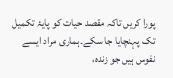پورا کریں تاکہ مقصد حیات کو پایۂ تکمیل تک پہنچایا جا سکے۔ہماری مراد ایسے نفوس ہیں جو زندہ،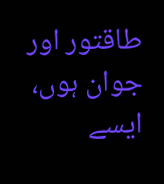طاقتور اور جوان ہوں، ایسے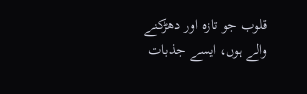قلوب جو تازہ اور دھڑکنے والے ہوں، ایسے جذبات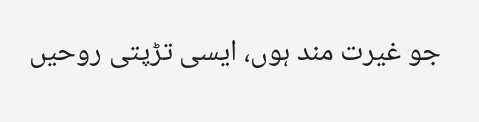جو غیرت مند ہوں، ایسی تڑپتی روحیں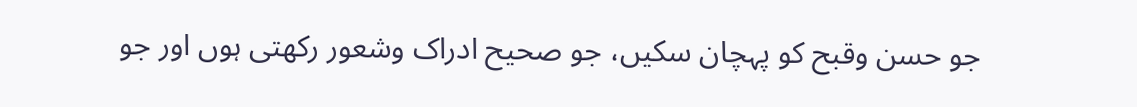جو حسن وقبح کو پہچان سکیں، جو صحیح ادراک وشعور رکھتی ہوں اور جو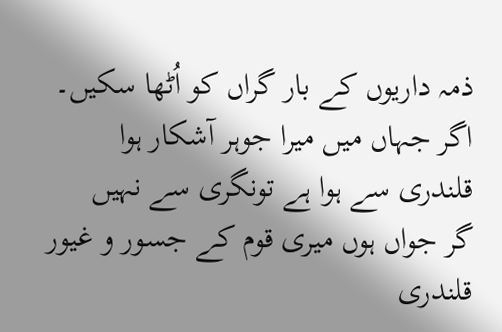ذمہ داریوں کے بار گراں کو اُٹھا سکیں۔
اگر جہاں میں میرا جوہر آشکار ہوا
قلندری سے ہوا ہے تونگری سے نہیں
گر جواں ہوں میری قوم کے جسور و غیور
قلندری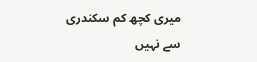میری کچھ کم سکندری سے نہیں